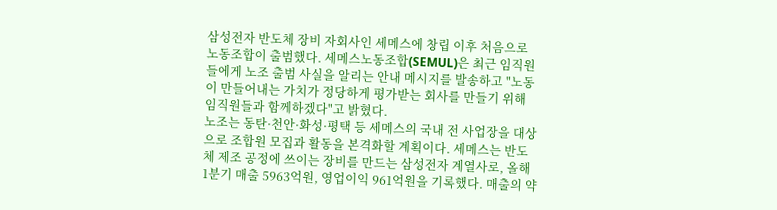삼성전자 반도체 장비 자회사인 세메스에 창립 이후 처음으로 노동조합이 출범했다. 세메스노동조합(SEMUL)은 최근 임직원들에게 노조 출범 사실을 알리는 안내 메시지를 발송하고 "노동이 만들어내는 가치가 정당하게 평가받는 회사를 만들기 위해 임직원들과 함께하겠다"고 밝혔다.
노조는 동탄·천안·화성·평택 등 세메스의 국내 전 사업장을 대상으로 조합원 모집과 활동을 본격화할 계획이다. 세메스는 반도체 제조 공정에 쓰이는 장비를 만드는 삼성전자 계열사로, 올해 1분기 매출 5963억원, 영업이익 961억원을 기록했다. 매출의 약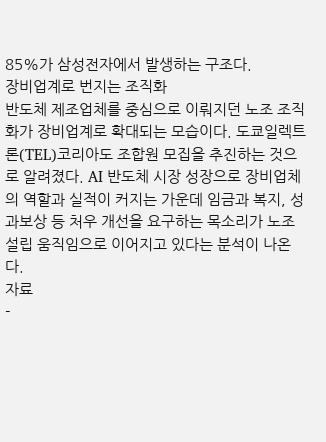85%가 삼성전자에서 발생하는 구조다.
장비업계로 번지는 조직화
반도체 제조업체를 중심으로 이뤄지던 노조 조직화가 장비업계로 확대되는 모습이다. 도쿄일렉트론(TEL)코리아도 조합원 모집을 추진하는 것으로 알려졌다. AI 반도체 시장 성장으로 장비업체의 역할과 실적이 커지는 가운데 임금과 복지, 성과보상 등 처우 개선을 요구하는 목소리가 노조 설립 움직임으로 이어지고 있다는 분석이 나온다.
자료
-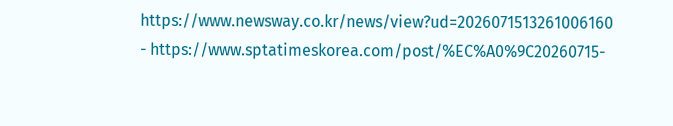https://www.newsway.co.kr/news/view?ud=2026071513261006160
- https://www.sptatimeskorea.com/post/%EC%A0%9C20260715-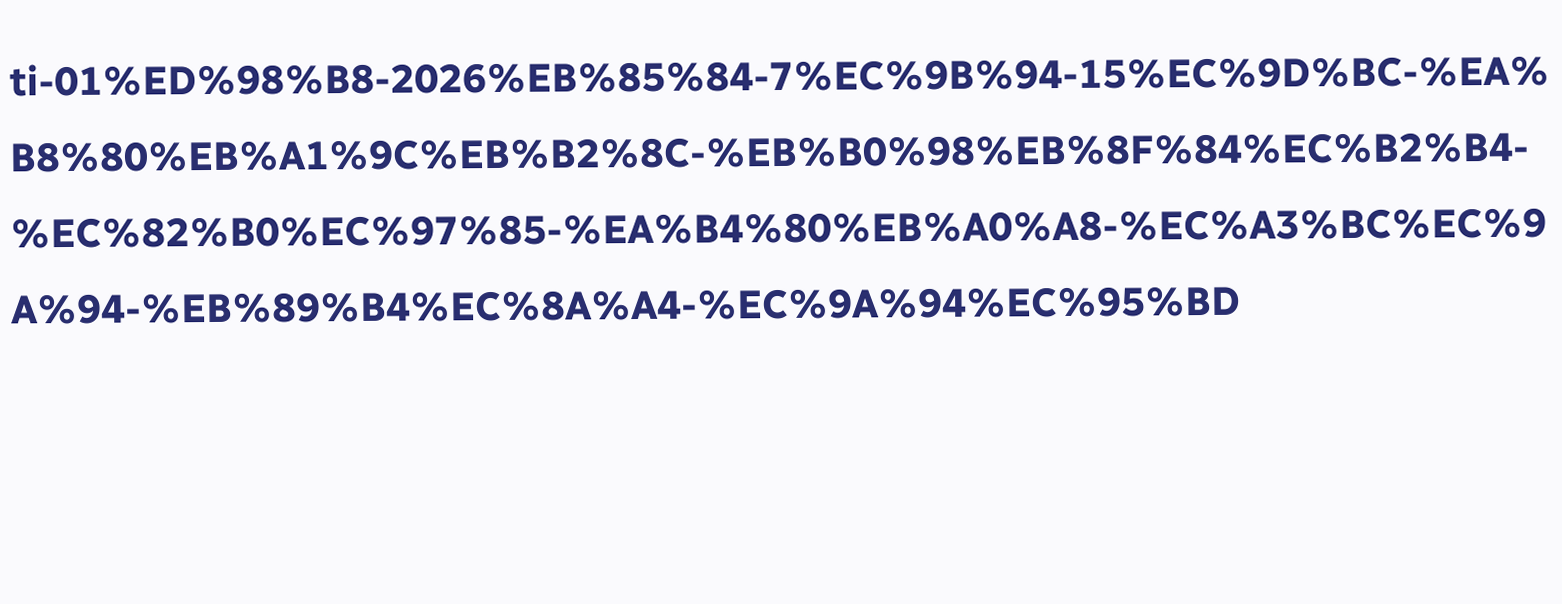ti-01%ED%98%B8-2026%EB%85%84-7%EC%9B%94-15%EC%9D%BC-%EA%B8%80%EB%A1%9C%EB%B2%8C-%EB%B0%98%EB%8F%84%EC%B2%B4-%EC%82%B0%EC%97%85-%EA%B4%80%EB%A0%A8-%EC%A3%BC%EC%9A%94-%EB%89%B4%EC%8A%A4-%EC%9A%94%EC%95%BD